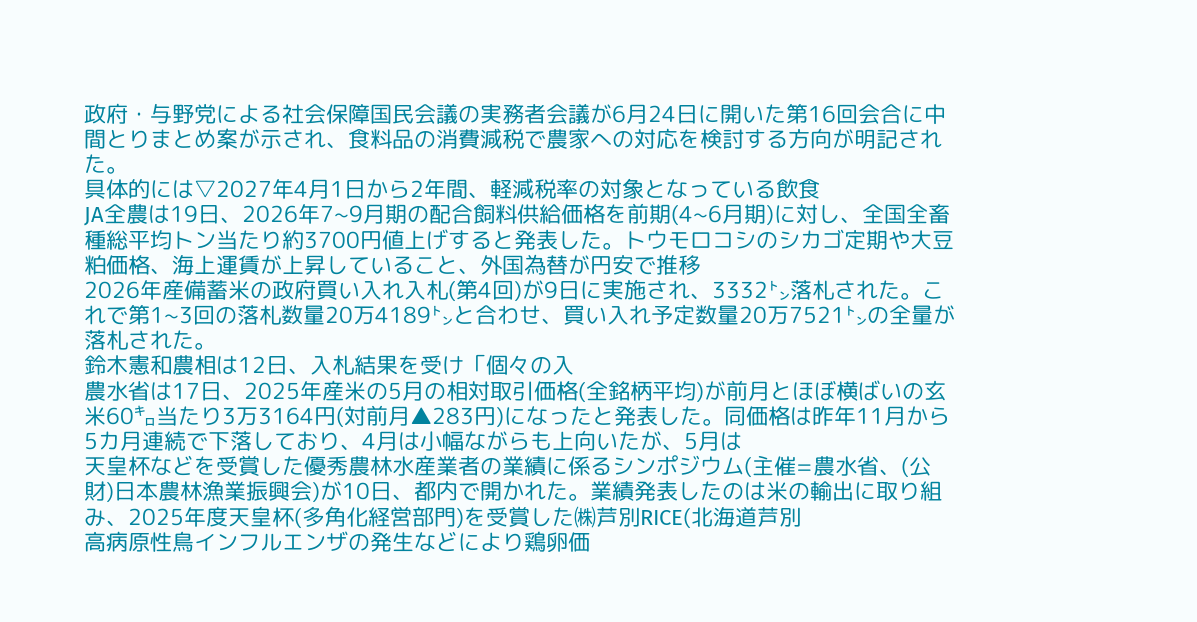政府・与野党による社会保障国民会議の実務者会議が6月24日に開いた第16回会合に中間とりまとめ案が示され、食料品の消費減税で農家への対応を検討する方向が明記された。
具体的には▽2027年4月1日から2年間、軽減税率の対象となっている飲食
JA全農は19日、2026年7~9月期の配合飼料供給価格を前期(4~6月期)に対し、全国全畜種総平均トン当たり約3700円値上げすると発表した。トウモロコシのシカゴ定期や大豆粕価格、海上運賃が上昇していること、外国為替が円安で推移
2026年産備蓄米の政府買い入れ入札(第4回)が9日に実施され、3332㌧落札された。これで第1~3回の落札数量20万4189㌧と合わせ、買い入れ予定数量20万7521㌧の全量が落札された。
鈴木憲和農相は12日、入札結果を受け「個々の入
農水省は17日、2025年産米の5月の相対取引価格(全銘柄平均)が前月とほぼ横ばいの玄米60㌔当たり3万3164円(対前月▲283円)になったと発表した。同価格は昨年11月から5カ月連続で下落しており、4月は小幅ながらも上向いたが、5月は
天皇杯などを受賞した優秀農林水産業者の業績に係るシンポジウム(主催=農水省、(公財)日本農林漁業振興会)が10日、都内で開かれた。業績発表したのは米の輸出に取り組み、2025年度天皇杯(多角化経営部門)を受賞した㈱芦別RICE(北海道芦別
高病原性鳥インフルエンザの発生などにより鶏卵価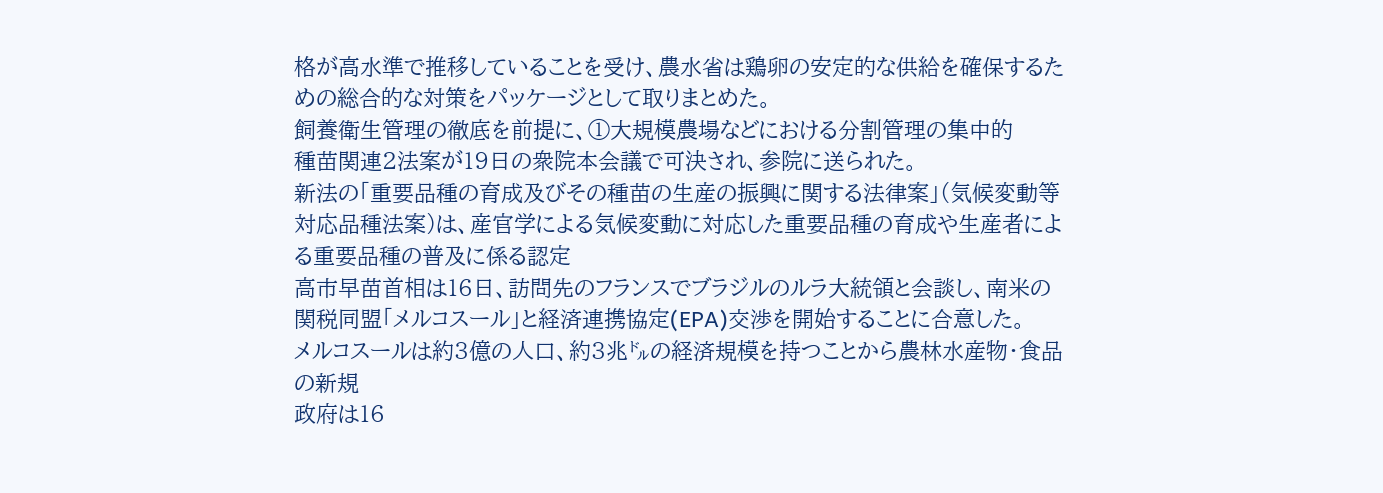格が高水準で推移していることを受け、農水省は鶏卵の安定的な供給を確保するための総合的な対策をパッケージとして取りまとめた。
飼養衛生管理の徹底を前提に、①大規模農場などにおける分割管理の集中的
種苗関連2法案が19日の衆院本会議で可決され、参院に送られた。
新法の「重要品種の育成及びその種苗の生産の振興に関する法律案」(気候変動等対応品種法案)は、産官学による気候変動に対応した重要品種の育成や生産者による重要品種の普及に係る認定
高市早苗首相は16日、訪問先のフランスでブラジルのルラ大統領と会談し、南米の関税同盟「メルコスール」と経済連携協定(EPA)交渉を開始することに合意した。
メルコスールは約3億の人口、約3兆㌦の経済規模を持つことから農林水産物・食品の新規
政府は16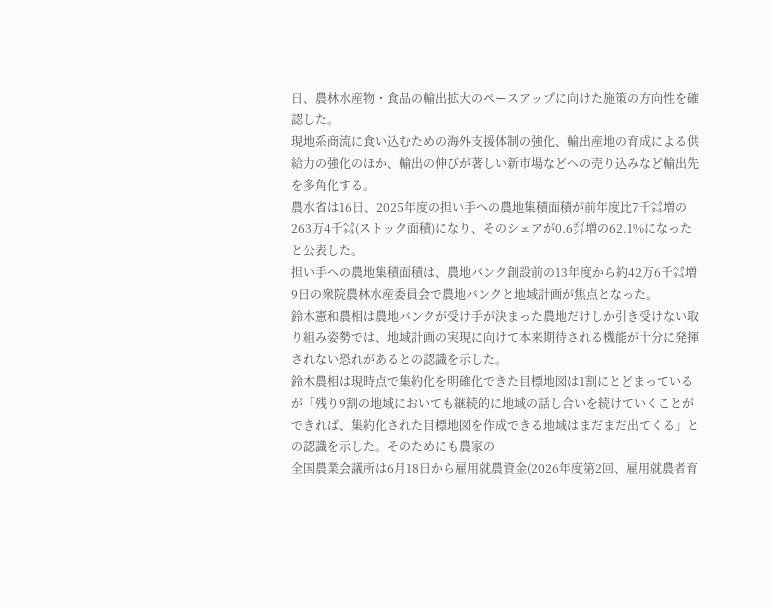日、農林水産物・食品の輸出拡大のペースアップに向けた施策の方向性を確認した。
現地系商流に食い込むための海外支援体制の強化、輸出産地の育成による供給力の強化のほか、輸出の伸びが著しい新市場などへの売り込みなど輸出先を多角化する。
農水省は16日、2025年度の担い手への農地集積面積が前年度比7千㌶増の263万4千㌶(ストック面積)になり、そのシェアが0.6㌽増の62.1%になったと公表した。
担い手への農地集積面積は、農地バンク創設前の13年度から約42万6千㌶増
9日の衆院農林水産委員会で農地バンクと地域計画が焦点となった。
鈴木憲和農相は農地バンクが受け手が決まった農地だけしか引き受けない取り組み姿勢では、地域計画の実現に向けて本来期待される機能が十分に発揮されない恐れがあるとの認識を示した。
鈴木農相は現時点で集約化を明確化できた目標地図は1割にとどまっているが「残り9割の地域においても継続的に地域の話し合いを続けていくことができれば、集約化された目標地図を作成できる地域はまだまだ出てくる」との認識を示した。そのためにも農家の
全国農業会議所は6月18日から雇用就農資金(2026年度第2回、雇用就農者育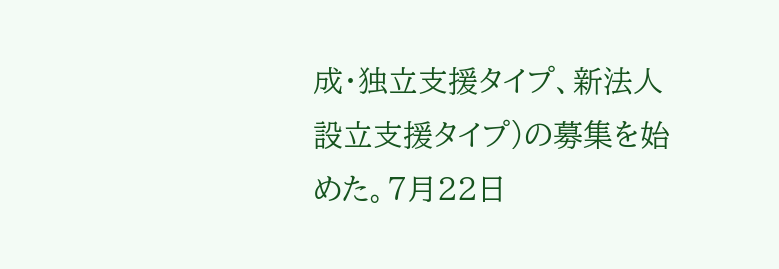成・独立支援タイプ、新法人設立支援タイプ)の募集を始めた。7月22日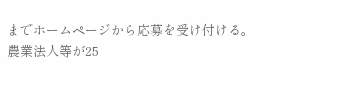までホームページから応募を受け付ける。
農業法人等が25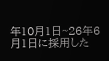年10月1日~26年6月1日に採用した